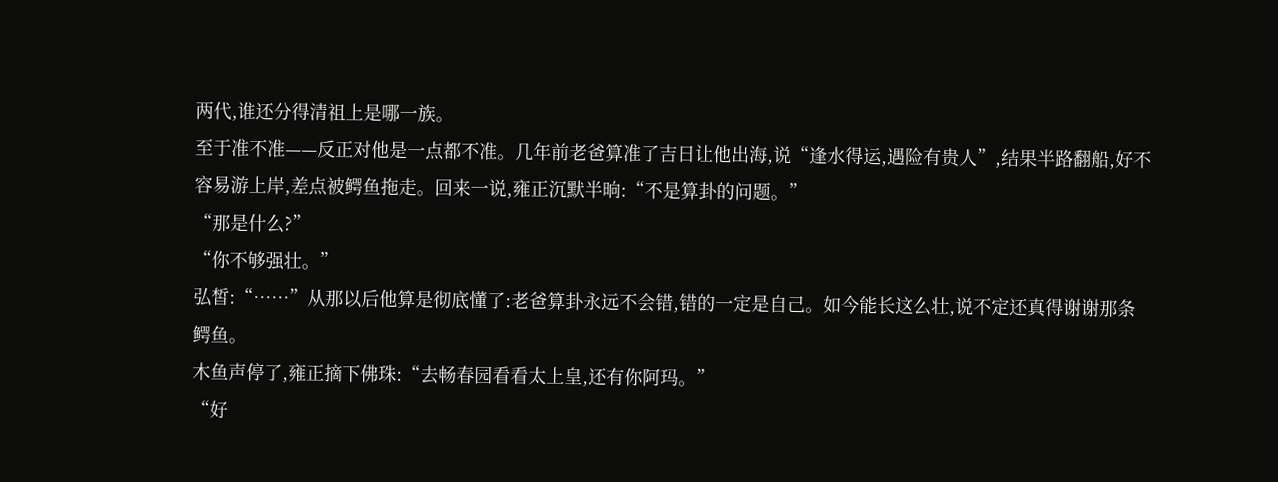两代,谁还分得清祖上是哪一族。
至于准不准——反正对他是一点都不准。几年前老爸算准了吉日让他出海,说“逢水得运,遇险有贵人”,结果半路翻船,好不容易游上岸,差点被鳄鱼拖走。回来一说,雍正沉默半晌:“不是算卦的问题。”
“那是什么?”
“你不够强壮。”
弘皙:“……”从那以后他算是彻底懂了:老爸算卦永远不会错,错的一定是自己。如今能长这么壮,说不定还真得谢谢那条鳄鱼。
木鱼声停了,雍正摘下佛珠:“去畅春园看看太上皇,还有你阿玛。”
“好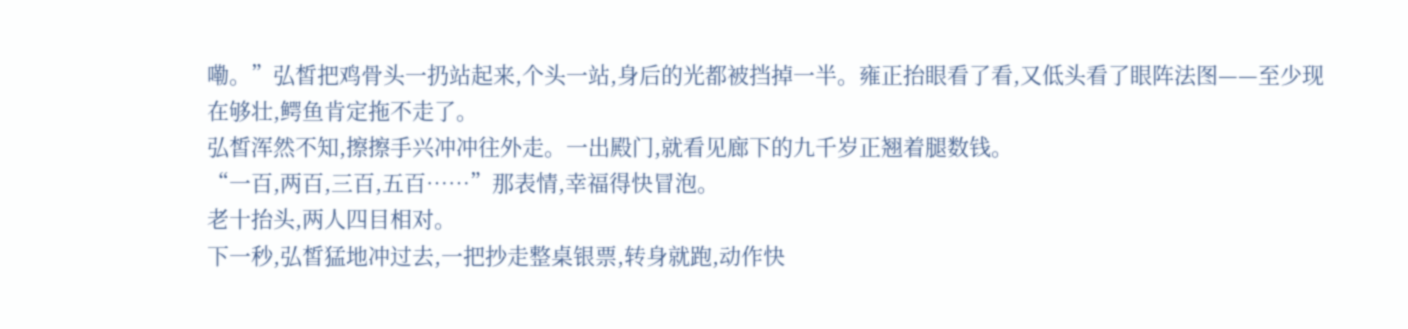嘞。”弘皙把鸡骨头一扔站起来,个头一站,身后的光都被挡掉一半。雍正抬眼看了看,又低头看了眼阵法图——至少现在够壮,鳄鱼肯定拖不走了。
弘皙浑然不知,擦擦手兴冲冲往外走。一出殿门,就看见廊下的九千岁正翘着腿数钱。
“一百,两百,三百,五百……”那表情,幸福得快冒泡。
老十抬头,两人四目相对。
下一秒,弘皙猛地冲过去,一把抄走整桌银票,转身就跑,动作快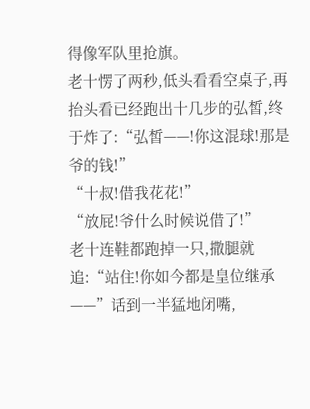得像军队里抢旗。
老十愣了两秒,低头看看空桌子,再抬头看已经跑出十几步的弘皙,终于炸了:“弘皙——!你这混球!那是爷的钱!”
“十叔!借我花花!”
“放屁!爷什么时候说借了!”
老十连鞋都跑掉一只,撒腿就追:“站住!你如今都是皇位继承——”话到一半猛地闭嘴,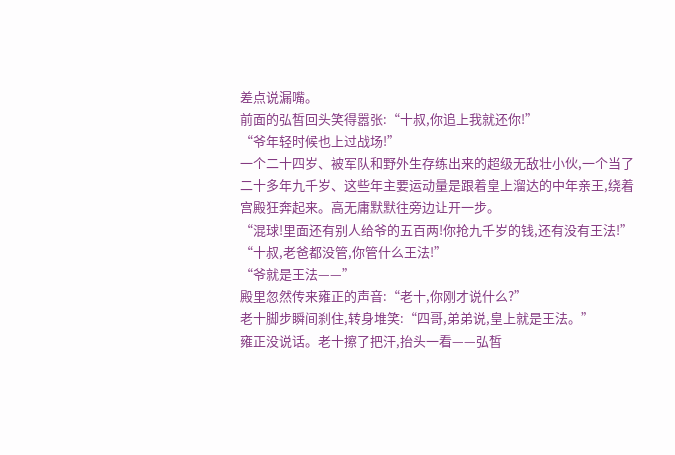差点说漏嘴。
前面的弘皙回头笑得嚣张:“十叔,你追上我就还你!”
“爷年轻时候也上过战场!”
一个二十四岁、被军队和野外生存练出来的超级无敌壮小伙,一个当了二十多年九千岁、这些年主要运动量是跟着皇上溜达的中年亲王,绕着宫殿狂奔起来。高无庸默默往旁边让开一步。
“混球!里面还有别人给爷的五百两!你抢九千岁的钱,还有没有王法!”
“十叔,老爸都没管,你管什么王法!”
“爷就是王法——”
殿里忽然传来雍正的声音:“老十,你刚才说什么?”
老十脚步瞬间刹住,转身堆笑:“四哥,弟弟说,皇上就是王法。”
雍正没说话。老十擦了把汗,抬头一看——弘皙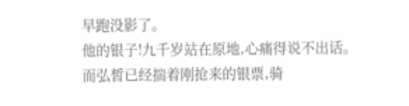早跑没影了。
他的银子!九千岁站在原地,心痛得说不出话。
而弘皙已经揣着刚抢来的银票,骑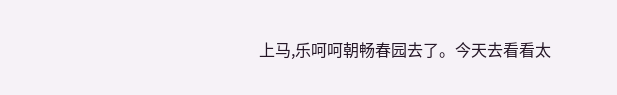上马,乐呵呵朝畅春园去了。今天去看看太